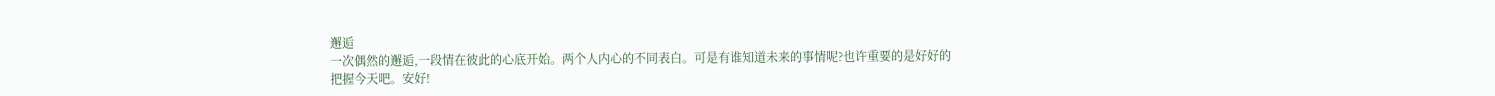邂逅
一次偶然的邂逅,一段情在彼此的心底开始。两个人内心的不同表白。可是有谁知道未来的事情呢?也许重要的是好好的把握今天吧。安好!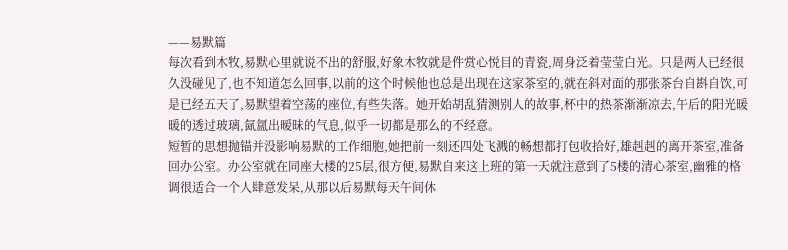——易默篇
每次看到木牧,易默心里就说不出的舒服,好象木牧就是件赏心悦目的青瓷,周身泛着莹莹白光。只是两人已经很久没碰见了,也不知道怎么回事,以前的这个时候他也总是出现在这家茶室的,就在斜对面的那张茶台自斟自饮,可是已经五天了,易默望着空荡的座位,有些失落。她开始胡乱猜测别人的故事,杯中的热茶渐渐凉去,午后的阳光暖暖的透过玻璃,氤氲出暧昧的气息,似乎一切都是那么的不经意。
短暂的思想抛锚并没影响易默的工作细胞,她把前一刻还四处飞溅的畅想都打包收拾好,雄赳赳的离开茶室,准备回办公室。办公室就在同座大楼的25层,很方便,易默自来这上班的第一天就注意到了5楼的清心茶室,幽雅的格调很适合一个人肆意发呆,从那以后易默每天午间休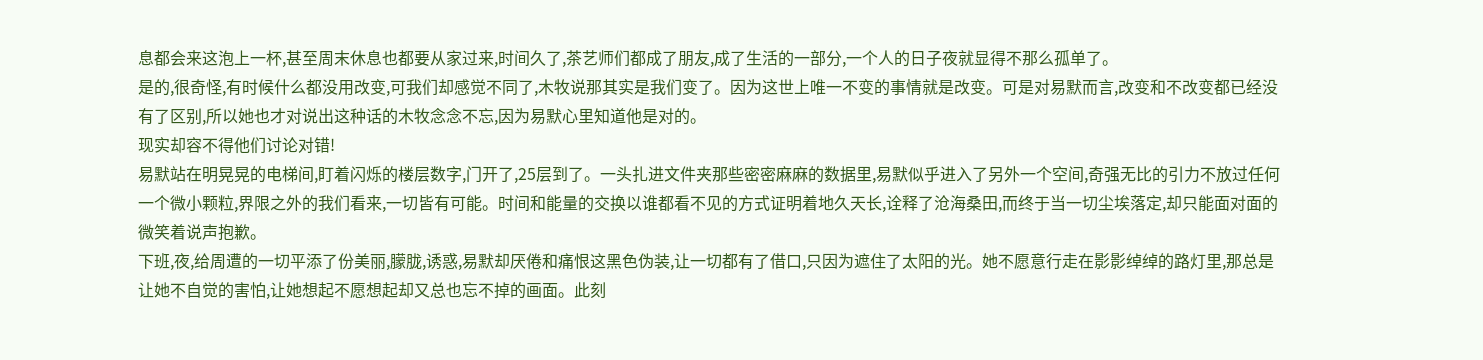息都会来这泡上一杯,甚至周末休息也都要从家过来,时间久了,茶艺师们都成了朋友,成了生活的一部分,一个人的日子夜就显得不那么孤单了。
是的,很奇怪,有时候什么都没用改变,可我们却感觉不同了,木牧说那其实是我们变了。因为这世上唯一不变的事情就是改变。可是对易默而言,改变和不改变都已经没有了区别,所以她也才对说出这种话的木牧念念不忘,因为易默心里知道他是对的。
现实却容不得他们讨论对错!
易默站在明晃晃的电梯间,盯着闪烁的楼层数字,门开了,25层到了。一头扎进文件夹那些密密麻麻的数据里,易默似乎进入了另外一个空间,奇强无比的引力不放过任何一个微小颗粒,界限之外的我们看来,一切皆有可能。时间和能量的交换以谁都看不见的方式证明着地久天长,诠释了沧海桑田,而终于当一切尘埃落定,却只能面对面的微笑着说声抱歉。
下班,夜,给周遭的一切平添了份美丽,朦胧,诱惑,易默却厌倦和痛恨这黑色伪装,让一切都有了借口,只因为遮住了太阳的光。她不愿意行走在影影绰绰的路灯里,那总是让她不自觉的害怕,让她想起不愿想起却又总也忘不掉的画面。此刻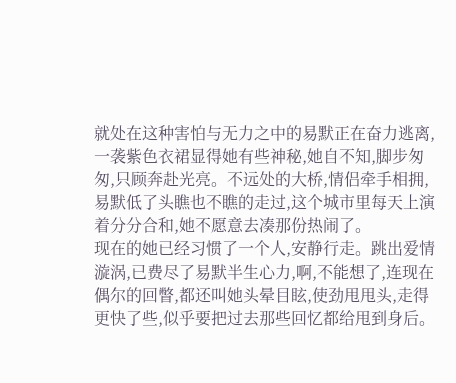就处在这种害怕与无力之中的易默正在奋力逃离,一袭紫色衣裙显得她有些神秘,她自不知,脚步匆匆,只顾奔赴光亮。不远处的大桥,情侣牵手相拥,易默低了头瞧也不瞧的走过,这个城市里每天上演着分分合和,她不愿意去凑那份热闹了。
现在的她已经习惯了一个人,安静行走。跳出爱情漩涡,已费尽了易默半生心力,啊,不能想了,连现在偶尔的回瞥,都还叫她头晕目眩,使劲甩甩头,走得更快了些,似乎要把过去那些回忆都给甩到身后。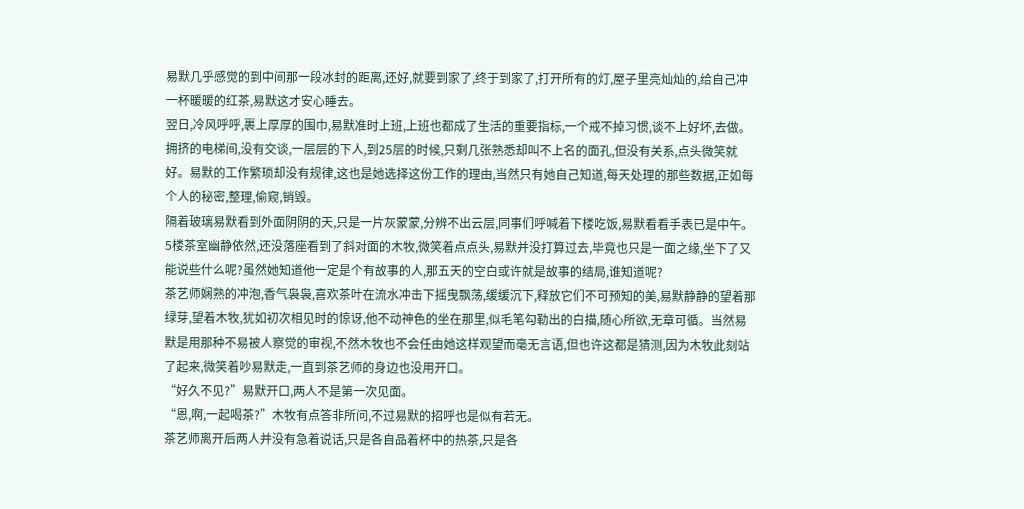易默几乎感觉的到中间那一段冰封的距离,还好,就要到家了,终于到家了,打开所有的灯,屋子里亮灿灿的,给自己冲一杯暖暖的红茶,易默这才安心睡去。
翌日,冷风呼呼,裹上厚厚的围巾,易默准时上班,上班也都成了生活的重要指标,一个戒不掉习惯,谈不上好坏,去做。拥挤的电梯间,没有交谈,一层层的下人,到25层的时候,只剩几张熟悉却叫不上名的面孔,但没有关系,点头微笑就好。易默的工作繁琐却没有规律,这也是她选择这份工作的理由,当然只有她自己知道,每天处理的那些数据,正如每个人的秘密,整理,偷窥,销毁。
隔着玻璃易默看到外面阴阴的天,只是一片灰蒙蒙,分辨不出云层,同事们呼喊着下楼吃饭,易默看看手表已是中午。5楼茶室幽静依然,还没落座看到了斜对面的木牧,微笑着点点头,易默并没打算过去,毕竟也只是一面之缘,坐下了又能说些什么呢?虽然她知道他一定是个有故事的人,那五天的空白或许就是故事的结局,谁知道呢?
茶艺师娴熟的冲泡,香气袅袅,喜欢茶叶在流水冲击下摇曳飘荡,缓缓沉下,释放它们不可预知的美,易默静静的望着那绿芽,望着木牧,犹如初次相见时的惊讶,他不动神色的坐在那里,似毛笔勾勒出的白描,随心所欲,无章可循。当然易默是用那种不易被人察觉的审视,不然木牧也不会任由她这样观望而毫无言语,但也许这都是猜测,因为木牧此刻站了起来,微笑着吵易默走,一直到茶艺师的身边也没用开口。
“好久不见?”易默开口,两人不是第一次见面。
“恩,啊,一起喝茶?”木牧有点答非所问,不过易默的招呼也是似有若无。
茶艺师离开后两人并没有急着说话,只是各自品着杯中的热茶,只是各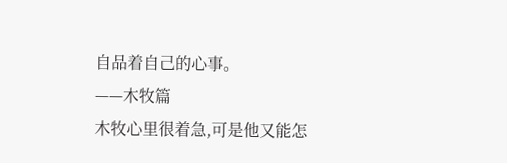自品着自己的心事。
——木牧篇
木牧心里很着急,可是他又能怎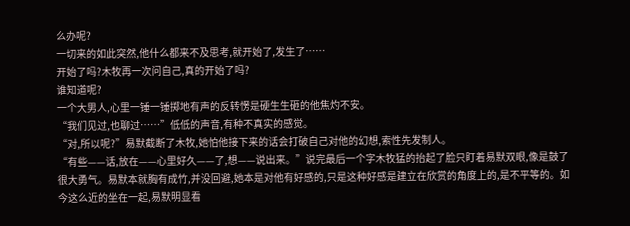么办呢?
一切来的如此突然,他什么都来不及思考,就开始了,发生了……
开始了吗?木牧再一次问自己,真的开始了吗?
谁知道呢?
一个大男人,心里一锤一锤掷地有声的反转愣是硬生生砸的他焦灼不安。
“我们见过,也聊过……”低低的声音,有种不真实的感觉。
“对,所以呢?”易默截断了木牧,她怕他接下来的话会打破自己对他的幻想,索性先发制人。
“有些——话,放在——心里好久——了,想——说出来。”说完最后一个字木牧猛的抬起了脸只盯着易默双眼,像是鼓了很大勇气。易默本就胸有成竹,并没回避,她本是对他有好感的,只是这种好感是建立在欣赏的角度上的,是不平等的。如今这么近的坐在一起,易默明显看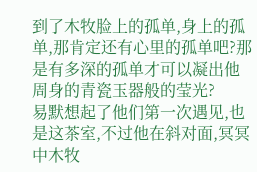到了木牧脸上的孤单,身上的孤单,那肯定还有心里的孤单吧?那是有多深的孤单才可以凝出他周身的青瓷玉器般的莹光?
易默想起了他们第一次遇见,也是这茶室,不过他在斜对面,冥冥中木牧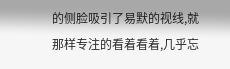的侧脸吸引了易默的视线,就那样专注的看着看着,几乎忘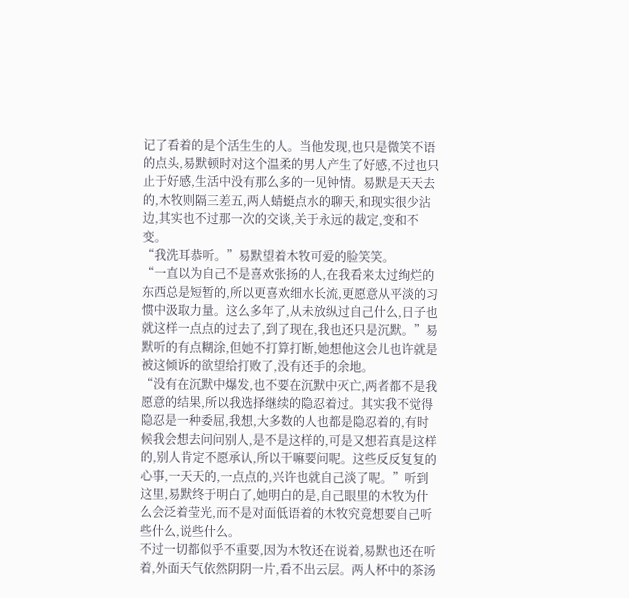记了看着的是个活生生的人。当他发现,也只是微笑不语的点头,易默顿时对这个温柔的男人产生了好感,不过也只止于好感,生活中没有那么多的一见钟情。易默是天天去的,木牧则隔三差五,两人蜻蜓点水的聊天,和现实很少沾边,其实也不过那一次的交谈,关于永远的裁定,变和不变。
“我洗耳恭听。”易默望着木牧可爱的脸笑笑。
“一直以为自己不是喜欢张扬的人,在我看来太过绚烂的东西总是短暂的,所以更喜欢细水长流,更愿意从平淡的习惯中汲取力量。这么多年了,从未放纵过自己什么,日子也就这样一点点的过去了,到了现在,我也还只是沉默。”易默听的有点糊涂,但她不打算打断,她想他这会儿也许就是被这倾诉的欲望给打败了,没有还手的余地。
“没有在沉默中爆发,也不要在沉默中灭亡,两者都不是我愿意的结果,所以我选择继续的隐忍着过。其实我不觉得隐忍是一种委屈,我想,大多数的人也都是隐忍着的,有时候我会想去问问别人,是不是这样的,可是又想若真是这样的,别人肯定不愿承认,所以干嘛要问呢。这些反反复复的心事,一天天的,一点点的,兴许也就自己淡了呢。”听到这里,易默终于明白了,她明白的是,自己眼里的木牧为什么会泛着莹光,而不是对面低语着的木牧究竟想要自己听些什么,说些什么。
不过一切都似乎不重要,因为木牧还在说着,易默也还在听着,外面天气依然阴阴一片,看不出云层。两人杯中的茶汤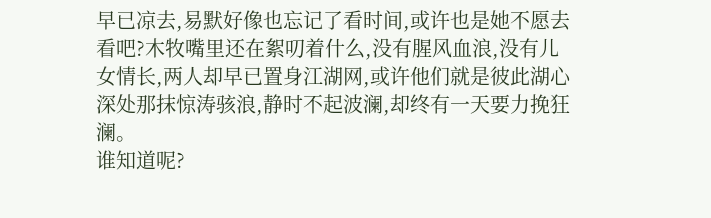早已凉去,易默好像也忘记了看时间,或许也是她不愿去看吧?木牧嘴里还在絮叨着什么,没有腥风血浪,没有儿女情长,两人却早已置身江湖网,或许他们就是彼此湖心深处那抹惊涛骇浪,静时不起波澜,却终有一天要力挽狂澜。
谁知道呢?